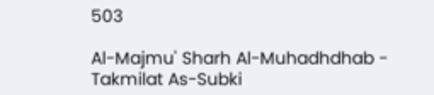503

Al-Majmu' Sharh Al-Muhadhdhab - Takmilat As-Subki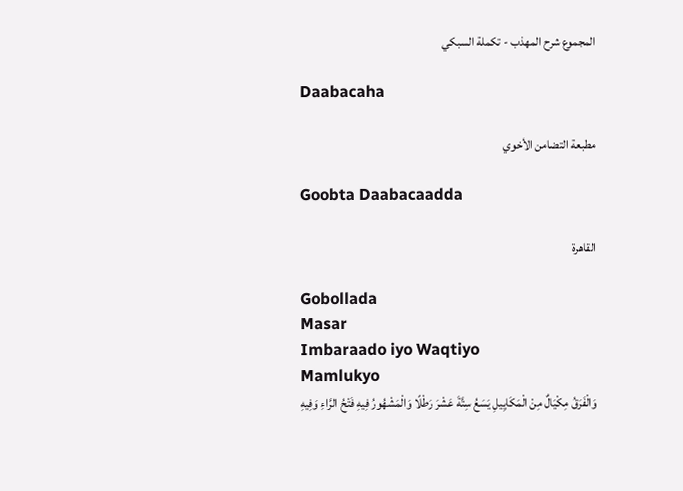المجموع شرح المهذب - تكملة السبكي

Daabacaha

مطبعة التضامن الأخوي

Goobta Daabacaadda

القاهرة

Gobollada
Masar
Imbaraado iyo Waqtiyo
Mamlukyo
وَالْفَرَقُ مِكْيَالٌ مِنْ الْمَكَايِيلِ يَسَعُ سِتَّةَ عَشْرَ رَطْلًا وَالْمَشْهُورُ فِيهِ فَتْحُ الرَّاءِ وَفِيهِ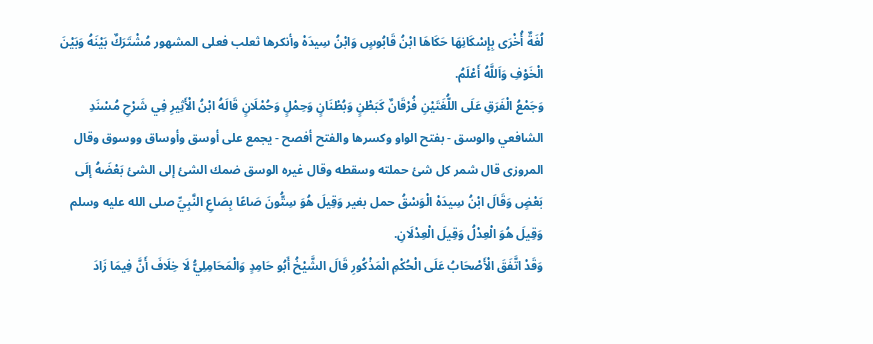لُغَةٌ أُخْرَى بِإِسْكَانِهَا حَكَاهَا ابْنُ قَابُوسٍ وَابْنُ سِيدَهْ وأنكرها ثعلب فعلى المشهور مُشْتَرَكٌ بَيْنَهُ وَبَيْنَ الْخَوْفِ وَاَللَّهُ أَعْلَمُ.
وَجَمْعُ الْفَرَقِ عَلَى اللُّغَتَيْنِ فُرْقَانٌ كَبَطْنٍ وَبُطْنَانٍ وَحِمْلٍ وَحُمْلَانٍ قَالَهُ ابْنُ الْأَثِيرِ فِي شَرْحِ مُسْنَدِ الشافعي والوسق - بفتح الواو وكسرها والفتح أفصح - يجمع على أوسق وأوساق ووسوق وقال المروزى قال شمر كل شئ حملته وسقطه وقال غيره الوسق ضمك الشئ إلى الشئ بَعْضَهُ إلَى بَعْضٍ وَقَالَ ابْنُ سِيدَهْ الْوَسْقُ حمل بغير وَقِيلَ هُوَ سِتُّونَ صَاعًا بِصَاعِ النَّبِيِّ صلى الله عليه وسلم وَقِيلَ هُوَ الْعِدْلُ وَقِيلَ الْعِدْلَانِ.
وَقَدْ اتَّفَقَ الْأَصْحَابُ عَلَى الْحُكْمِ الْمَذْكُورِ قَالَ الشَّيْخُ أَبُو حَامِدٍ وَالْمَحَامِلِيُّ لَا خِلَافَ أَنَّ فِيمَا زَادَ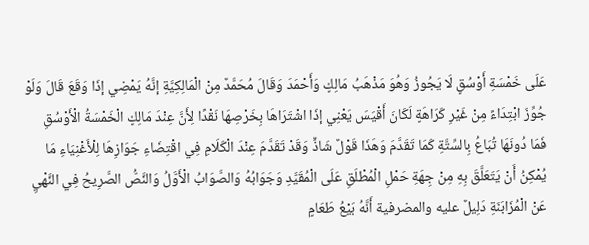عَلَى خَمْسَةِ أَوْسُقٍ لَا يَجُوزُ وَهُوَ مَذْهَبُ مَالِكٍ وَأَحْمَدَ وَقَالَ مُحَمَّدٌ مِنْ الْمَالِكِيَّةِ إنَّهُ يَمْضِي إذَا وَقَعَ قَالَ وَلَوْ جُوِّزَ ابْتِدَاءً مِنْ غَيْرِ كَرَاهَةٍ لَكَانَ أَقْيَسَ يَعْنِي إذَا اشْتَرَاهَا بِخَرْصِهَا نَقْدًا لِأَنَّ عِنْدَ مَالِكٍ الْخَمْسَةُ الْأَوْسُقِ فَمَا دُونَهَا تُبَاعُ بِالسِّتَّةِ كَمَا تَقَدَّمَ وَهَذَا قَوْلٌ شَاذٌّ وَقَدْ تَقَدَّمَ عِنْدَ الْكَلَامِ فِي اقْتِضَاءِ جَوَازِهَا لِلْأَغْنِيَاءِ مَا يُمْكِنُ أَنْ يَتَعَلَّقَ بِهِ مِنْ جِهَةِ حَمْلِ الْمُطْلَقِ عَلَى الْمُقَيَّدِ وَجَوَابُهُ وَالصَّوَابُ الْأَوَّلُ وَالنَّصُّ الصَّرِيحُ فِي النَّهْيِ عَنْ الْمُزَابَنَةِ دَلِيلٌ عليه والمضرفية أَنَّهُ بَيْعُ طَعَامٍ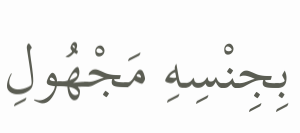بِجِنْسِهِ مَجْهُولِ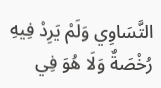التَّسَاوِي وَلَمْ يَرِدْ فِيهِ رُخْصَةٌ وَلَا هُوَ فِي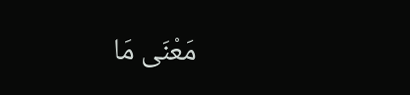مَعْنَى مَا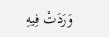وَرَدَتْ فِيهِ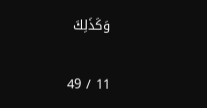وَكَذَلِكَ

11 / 49